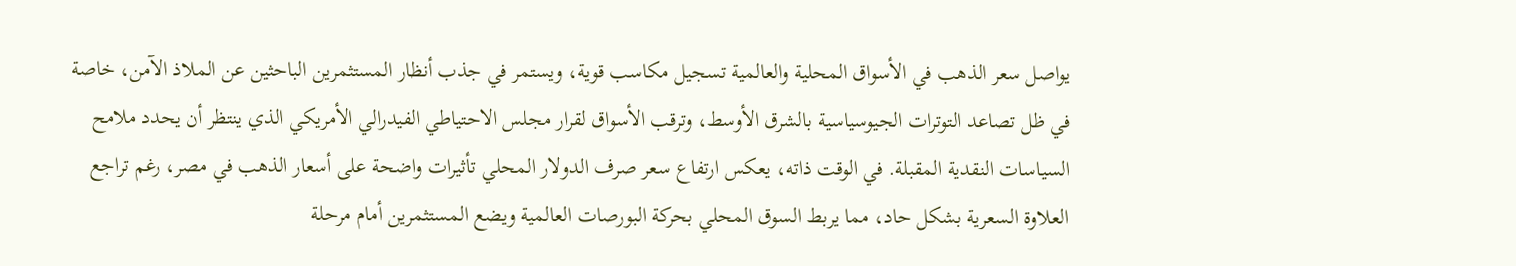يواصل سعر الذهب في الأسواق المحلية والعالمية تسجيل مكاسب قوية، ويستمر في جذب أنظار المستثمرين الباحثين عن الملاذ الآمن، خاصة في ظل تصاعد التوترات الجيوسياسية بالشرق الأوسط، وترقب الأسواق لقرار مجلس الاحتياطي الفيدرالي الأمريكي الذي ينتظر أن يحدد ملامح السياسات النقدية المقبلة. في الوقت ذاته، يعكس ارتفاع سعر صرف الدولار المحلي تأثيرات واضحة على أسعار الذهب في مصر، رغم تراجع العلاوة السعرية بشكل حاد، مما يربط السوق المحلي بحركة البورصات العالمية ويضع المستثمرين أمام مرحلة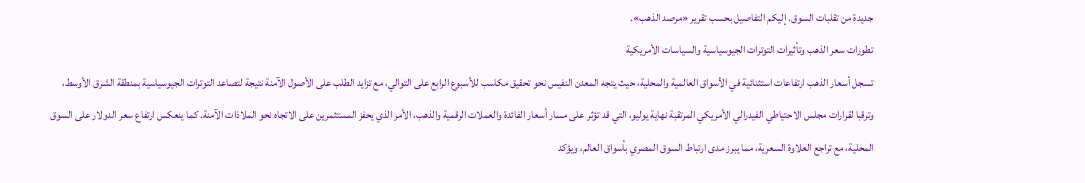جديدة من تقلبات السوق. إليكم التفاصيل بحسب تقرير «مرصد الذهب».
تطورات سعر الذهب وتأثيرات التوترات الجيوسياسية والسياسات الأمريكية
تسجل أسعار الذهب ارتفاعات استثنائية في الأسواق العالمية والمحلية، حيث يتجه المعدن النفيس نحو تحقيق مكاسب للأسبوع الرابع على التوالي، مع تزايد الطلب على الأصول الآمنة نتيجة لتصاعد التوترات الجيوسياسية بمنطقة الشرق الأوسط، وترقبا لقرارات مجلس الاحتياطي الفيدرالي الأمريكي المرتقبة نهاية يوليو، التي قد تؤثر على مسار أسعار الفائدة والعملات الرقمية والذهب، الأمر الذي يحفز المستثمرين على الاتجاه نحو الملاذات الآمنة. كما ينعكس ارتفاع سعر الدولار على السوق المحلية، مع تراجع العلاوة السعرية، مما يبرز مدى ارتباط السوق المصري بأسواق العالم، ويؤكد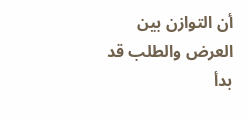أن التوازن بين العرض والطلب قد بدأ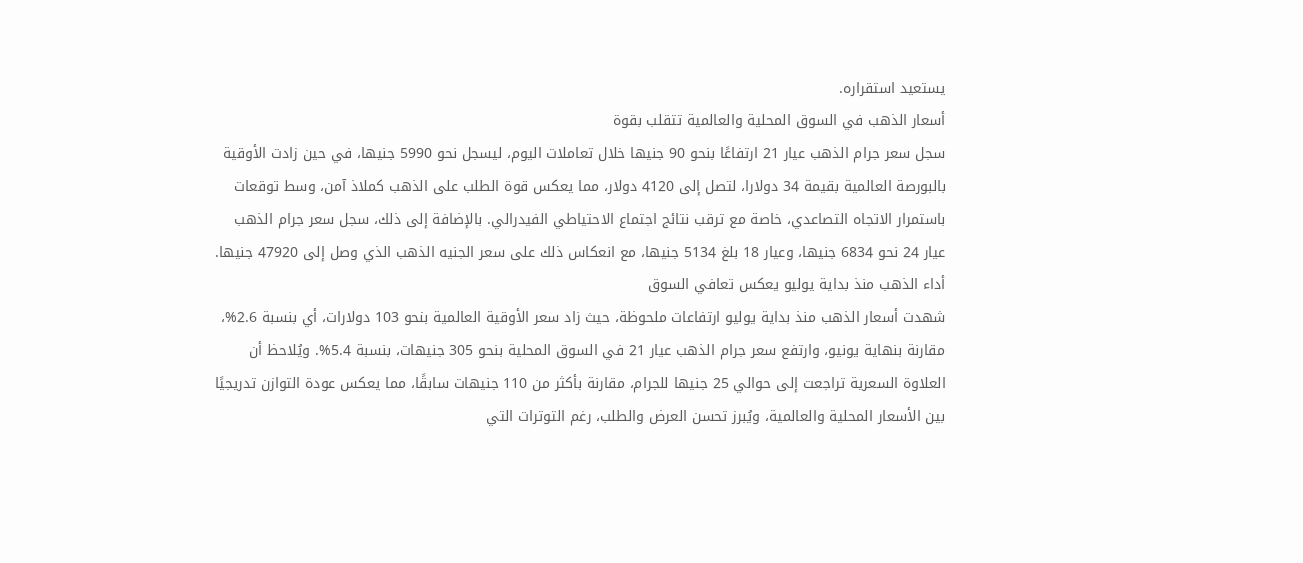يستعيد استقراره.
أسعار الذهب في السوق المحلية والعالمية تتقلب بقوة
سجل سعر جرام الذهب عيار 21 ارتفاعًا بنحو 90 جنيها خلال تعاملات اليوم، ليسجل نحو 5990 جنيها، في حين زادت الأوقية بالبورصة العالمية بقيمة 34 دولارا، لتصل إلى 4120 دولار، مما يعكس قوة الطلب على الذهب كملاذ آمن، وسط توقعات باستمرار الاتجاه التصاعدي، خاصة مع ترقب نتائج اجتماع الاحتياطي الفيدرالي. بالإضافة إلى ذلك، سجل سعر جرام الذهب عيار 24 نحو 6834 جنيها، وعيار 18 بلغ 5134 جنيها، مع انعكاس ذلك على سعر الجنيه الذهب الذي وصل إلى 47920 جنيها.
أداء الذهب منذ بداية يوليو يعكس تعافي السوق
شهدت أسعار الذهب منذ بداية يوليو ارتفاعات ملحوظة، حيث زاد سعر الأوقية العالمية بنحو 103 دولارات، أي بنسبة 2.6%، مقارنة بنهاية يونيو، وارتفع سعر جرام الذهب عيار 21 في السوق المحلية بنحو 305 جنيهات، بنسبة 5.4%. ويُلاحظ أن العلاوة السعرية تراجعت إلى حوالي 25 جنيها للجرام، مقارنة بأكثر من 110 جنيهات سابقًا، مما يعكس عودة التوازن تدريجيًا بين الأسعار المحلية والعالمية، ويُبرز تحسن العرض والطلب، رغم التوترات التي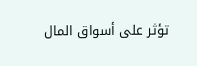تؤثر على أسواق المال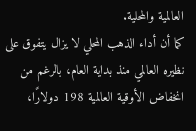العالمية والمحلية.
كما أن أداء الذهب المحلي لا يزال يتفوق على نظيره العالمي منذ بداية العام، بالرغم من انخفاض الأوقية العالمية 198 دولارًا،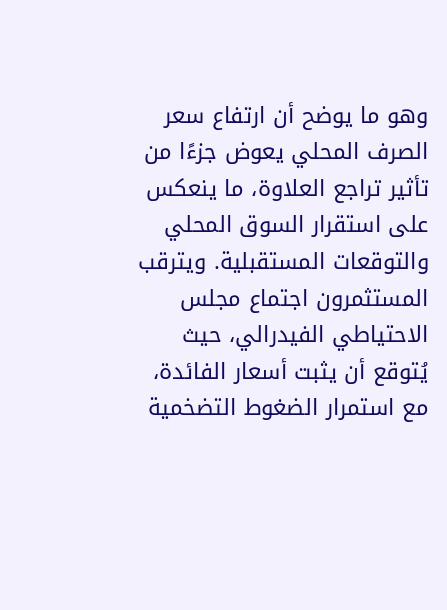وهو ما يوضح أن ارتفاع سعر الصرف المحلي يعوض جزءًا من تأثير تراجع العلاوة، ما ينعكس على استقرار السوق المحلي والتوقعات المستقبلية. ويترقب المستثمرون اجتماع مجلس الاحتياطي الفيدرالي، حيث يُتوقع أن يثبت أسعار الفائدة، مع استمرار الضغوط التضخمية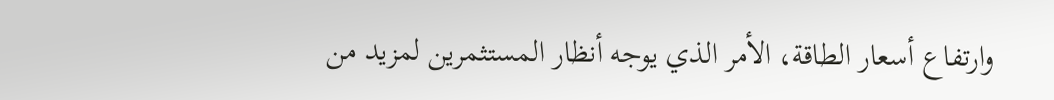وارتفاع أسعار الطاقة، الأمر الذي يوجه أنظار المستثمرين لمزيد من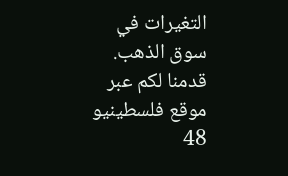التغيرات في سوق الذهب.
قدمنا لكم عبر موقع فلسطينيو 48